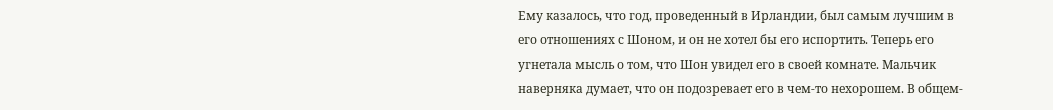Ему казалось, что год, проведенный в Ирландии, был самым лучшим в его отношениях с Шоном, и он не хотел бы его испортить. Теперь его угнетала мысль о том, что Шон увидел его в своей комнате. Мальчик наверняка думает, что он подозревает его в чем-то нехорошем. В общем-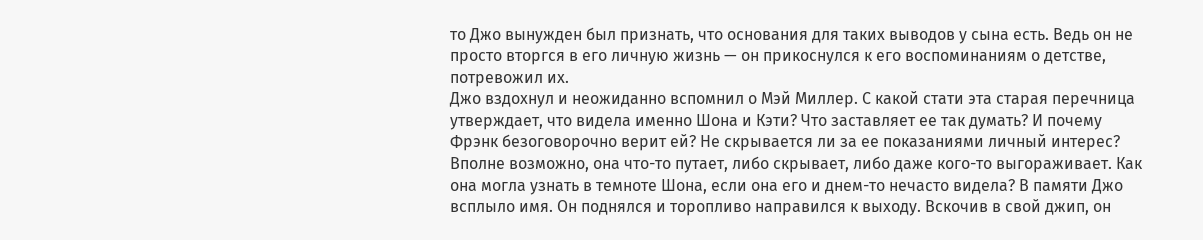то Джо вынужден был признать, что основания для таких выводов у сына есть. Ведь он не просто вторгся в его личную жизнь — он прикоснулся к его воспоминаниям о детстве, потревожил их.
Джо вздохнул и неожиданно вспомнил о Мэй Миллер. С какой стати эта старая перечница утверждает, что видела именно Шона и Кэти? Что заставляет ее так думать? И почему Фрэнк безоговорочно верит ей? Не скрывается ли за ее показаниями личный интерес? Вполне возможно, она что-то путает, либо скрывает, либо даже кого-то выгораживает. Как она могла узнать в темноте Шона, если она его и днем-то нечасто видела? В памяти Джо всплыло имя. Он поднялся и торопливо направился к выходу. Вскочив в свой джип, он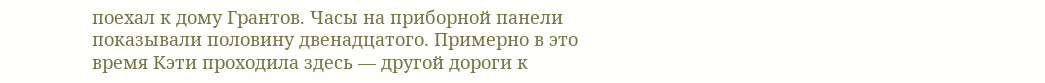поехал к дому Грантов. Часы на приборной панели показывали половину двенадцатого. Примерно в это время Кэти проходила здесь — другой дороги к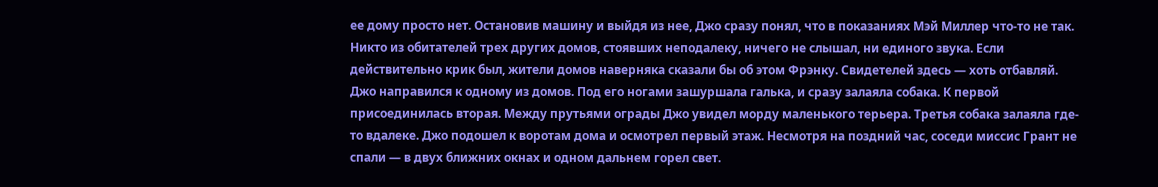ее дому просто нет. Остановив машину и выйдя из нее, Джо сразу понял, что в показаниях Мэй Миллер что-то не так. Никто из обитателей трех других домов, стоявших неподалеку, ничего не слышал, ни единого звука. Если действительно крик был, жители домов наверняка сказали бы об этом Фрэнку. Свидетелей здесь — хоть отбавляй. Джо направился к одному из домов. Под его ногами зашуршала галька, и сразу залаяла собака. К первой присоединилась вторая. Между прутьями ограды Джо увидел морду маленького терьера. Третья собака залаяла где-то вдалеке. Джо подошел к воротам дома и осмотрел первый этаж. Несмотря на поздний час, соседи миссис Грант не спали — в двух ближних окнах и одном дальнем горел свет.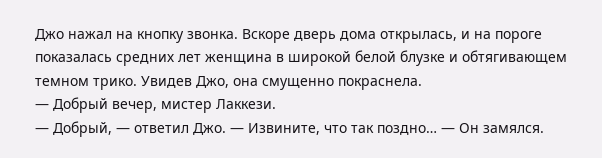Джо нажал на кнопку звонка. Вскоре дверь дома открылась, и на пороге показалась средних лет женщина в широкой белой блузке и обтягивающем темном трико. Увидев Джо, она смущенно покраснела.
— Добрый вечер, мистер Лаккези.
— Добрый, — ответил Джо. — Извините, что так поздно… — Он замялся.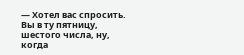— Хотел вас спросить. Вы в ту пятницу, шестого числа, ну, когда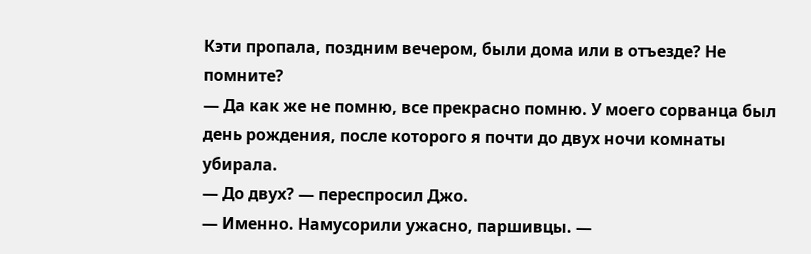Кэти пропала, поздним вечером, были дома или в отъезде? Не помните?
— Да как же не помню, все прекрасно помню. У моего сорванца был день рождения, после которого я почти до двух ночи комнаты убирала.
— До двух? — переспросил Джо.
— Именно. Намусорили ужасно, паршивцы. —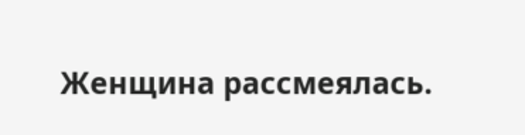Женщина рассмеялась.